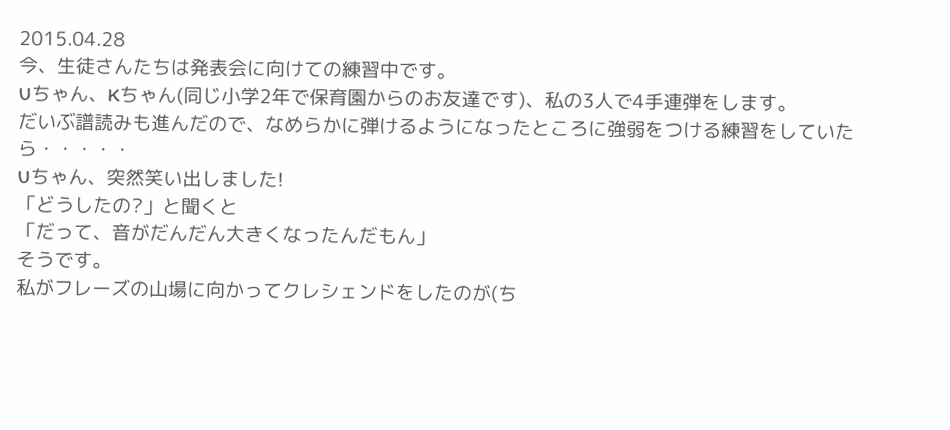2015.04.28
今、生徒さんたちは発表会に向けての練習中です。
Uちゃん、Kちゃん(同じ小学2年で保育園からのお友達です)、私の3人で4手連弾をします。
だいぶ譜読みも進んだので、なめらかに弾けるようになったところに強弱をつける練習をしていたら・・・・・
Uちゃん、突然笑い出しました!
「どうしたの?」と聞くと
「だって、音がだんだん大きくなったんだもん」
そうです。
私がフレーズの山場に向かってクレシェンドをしたのが(ち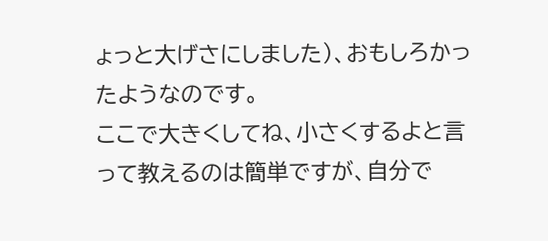ょっと大げさにしました)、おもしろかったようなのです。
ここで大きくしてね、小さくするよと言って教えるのは簡単ですが、自分で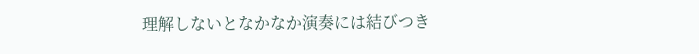理解しないとなかなか演奏には結びつき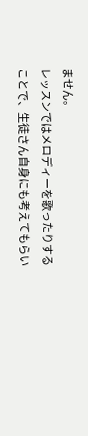ません。
レッスンではメロディーを歌ったりすることで、生徒さん自身にも考えてもらい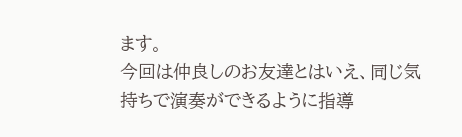ます。
今回は仲良しのお友達とはいえ、同じ気持ちで演奏ができるように指導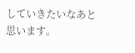していきたいなあと思います。